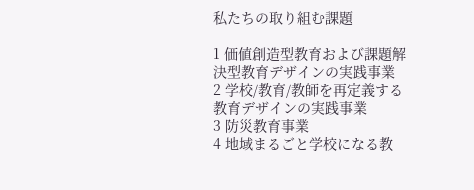私たちの取り組む課題

1 価値創造型教育および課題解決型教育デザインの実践事業
2 学校/教育/教師を再定義する教育デザインの実践事業
3 防災教育事業
4 地域まるごと学校になる教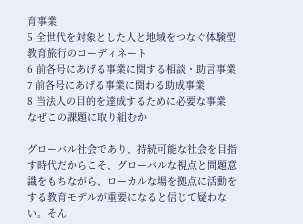育事業
5 全世代を対象とした人と地域をつなぐ体験型教育旅行のコーディネート
6 前各号にあげる事業に関する相談・助言事業
7 前各号にあげる事業に関わる助成事業
8 当法人の目的を達成するために必要な事業
なぜこの課題に取り組むか

グローバル社会であり、持続可能な社会を目指す時代だからこそ、グローバルな視点と問題意識をもちながら、ローカルな場を拠点に活動をする教育モデルが重要になると信じて疑わない。そん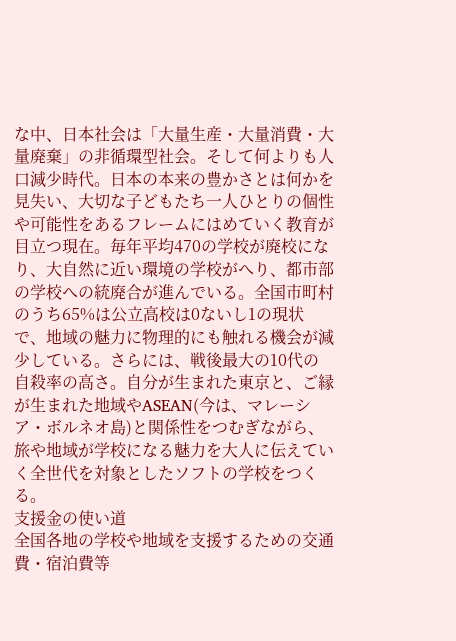な中、日本社会は「大量生産・大量消費・大量廃棄」の非循環型社会。そして何よりも人口減少時代。日本の本来の豊かさとは何かを見失い、大切な子どもたち一人ひとりの個性や可能性をあるフレームにはめていく教育が目立つ現在。毎年平均470の学校が廃校になり、大自然に近い環境の学校がへり、都市部の学校への統廃合が進んでいる。全国市町村のうち65%は公立高校は0ないし1の現状で、地域の魅力に物理的にも触れる機会が減少している。さらには、戦後最大の10代の自殺率の高さ。自分が生まれた東京と、ご縁が生まれた地域やASEAN(今は、マレーシア・ボルネオ島)と関係性をつむぎながら、旅や地域が学校になる魅力を大人に伝えていく全世代を対象としたソフトの学校をつくる。
支援金の使い道
全国各地の学校や地域を支援するための交通費・宿泊費等